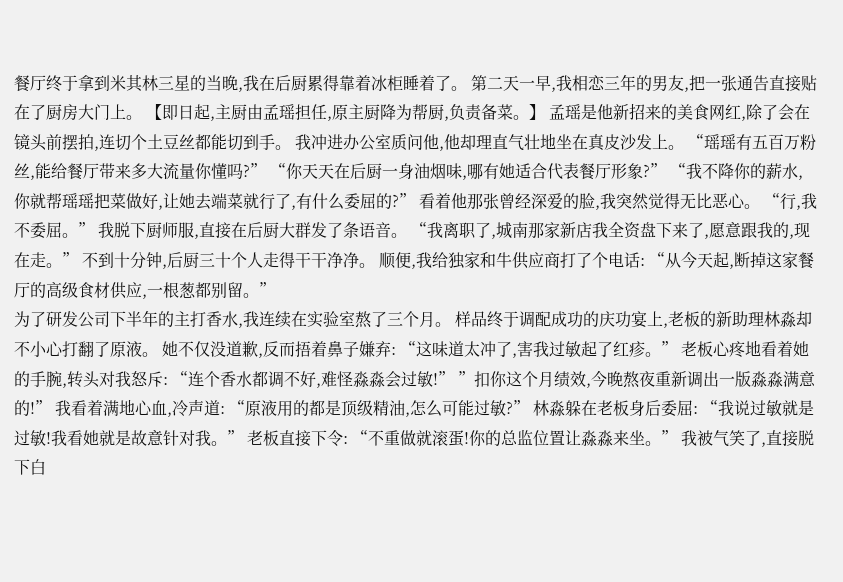餐厅终于拿到米其林三星的当晚,我在后厨累得靠着冰柜睡着了。 第二天一早,我相恋三年的男友,把一张通告直接贴在了厨房大门上。 【即日起,主厨由孟瑶担任,原主厨降为帮厨,负责备菜。】 孟瑶是他新招来的美食网红,除了会在镜头前摆拍,连切个土豆丝都能切到手。 我冲进办公室质问他,他却理直气壮地坐在真皮沙发上。 “瑶瑶有五百万粉丝,能给餐厅带来多大流量你懂吗?” “你天天在后厨一身油烟味,哪有她适合代表餐厅形象?” “我不降你的薪水,你就帮瑶瑶把菜做好,让她去端菜就行了,有什么委屈的?” 看着他那张曾经深爱的脸,我突然觉得无比恶心。 “行,我不委屈。” 我脱下厨师服,直接在后厨大群发了条语音。 “我离职了,城南那家新店我全资盘下来了,愿意跟我的,现在走。” 不到十分钟,后厨三十个人走得干干净净。 顺便,我给独家和牛供应商打了个电话: “从今天起,断掉这家餐厅的高级食材供应,一根葱都别留。”
为了研发公司下半年的主打香水,我连续在实验室熬了三个月。 样品终于调配成功的庆功宴上,老板的新助理林淼却不小心打翻了原液。 她不仅没道歉,反而捂着鼻子嫌弃: “这味道太冲了,害我过敏起了红疹。” 老板心疼地看着她的手腕,转头对我怒斥: “连个香水都调不好,难怪淼淼会过敏!” ”扣你这个月绩效,今晚熬夜重新调出一版淼淼满意的!” 我看着满地心血,冷声道: “原液用的都是顶级精油,怎么可能过敏?” 林淼躲在老板身后委屈: “我说过敏就是过敏!我看她就是故意针对我。” 老板直接下令: “不重做就滚蛋!你的总监位置让淼淼来坐。” 我被气笑了,直接脱下白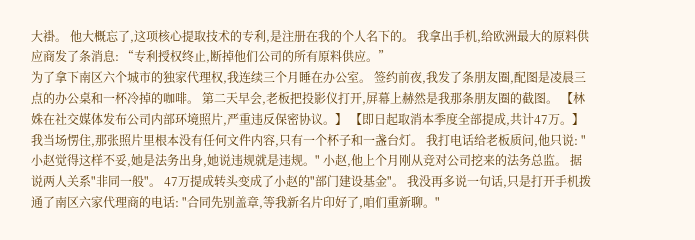大褂。 他大概忘了,这项核心提取技术的专利,是注册在我的个人名下的。 我拿出手机,给欧洲最大的原料供应商发了条消息: “专利授权终止,断掉他们公司的所有原料供应。”
为了拿下南区六个城市的独家代理权,我连续三个月睡在办公室。 签约前夜,我发了条朋友圈,配图是凌晨三点的办公桌和一杯冷掉的咖啡。 第二天早会,老板把投影仪打开,屏幕上赫然是我那条朋友圈的截图。 【林姝在社交媒体发布公司内部环境照片,严重违反保密协议。】 【即日起取消本季度全部提成,共计47万。】 我当场愣住,那张照片里根本没有任何文件内容,只有一个杯子和一盏台灯。 我打电话给老板质问,他只说: "小赵觉得这样不妥,她是法务出身,她说违规就是违规。" 小赵,他上个月刚从竞对公司挖来的法务总监。 据说两人关系"非同一般"。 47万提成转头变成了小赵的"部门建设基金"。 我没再多说一句话,只是打开手机拨通了南区六家代理商的电话: "合同先别盖章,等我新名片印好了,咱们重新聊。"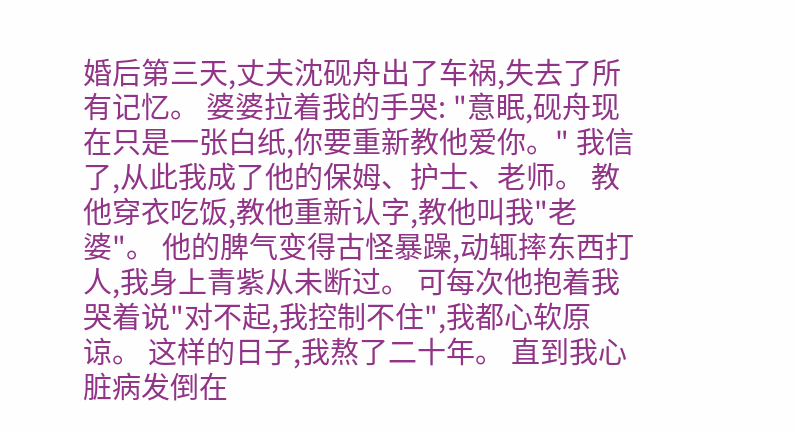婚后第三天,丈夫沈砚舟出了车祸,失去了所有记忆。 婆婆拉着我的手哭: "意眠,砚舟现在只是一张白纸,你要重新教他爱你。" 我信了,从此我成了他的保姆、护士、老师。 教他穿衣吃饭,教他重新认字,教他叫我"老婆"。 他的脾气变得古怪暴躁,动辄摔东西打人,我身上青紫从未断过。 可每次他抱着我哭着说"对不起,我控制不住",我都心软原谅。 这样的日子,我熬了二十年。 直到我心脏病发倒在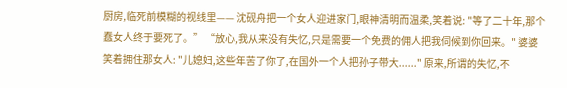厨房,临死前模糊的视线里—— 沈砚舟把一个女人迎进家门,眼神清明而温柔,笑着说: "等了二十年,那个蠢女人终于要死了。” “放心,我从来没有失忆,只是需要一个免费的佣人把我伺候到你回来。" 婆婆笑着拥住那女人: "儿媳妇,这些年苦了你了,在国外一个人把孙子带大......" 原来,所谓的失忆,不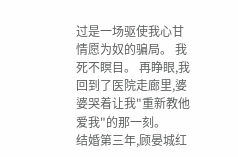过是一场驱使我心甘情愿为奴的骗局。 我死不瞑目。 再睁眼,我回到了医院走廊里,婆婆哭着让我"重新教他爱我"的那一刻。
结婚第三年,顾晏城红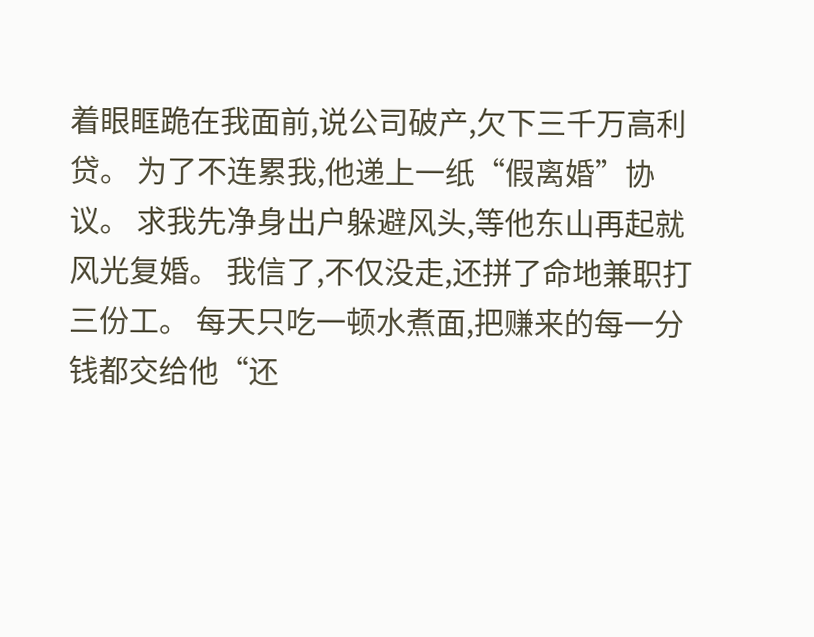着眼眶跪在我面前,说公司破产,欠下三千万高利贷。 为了不连累我,他递上一纸“假离婚”协议。 求我先净身出户躲避风头,等他东山再起就风光复婚。 我信了,不仅没走,还拼了命地兼职打三份工。 每天只吃一顿水煮面,把赚来的每一分钱都交给他“还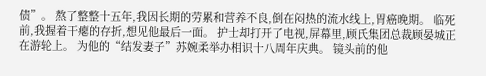债”。 熬了整整十五年,我因长期的劳累和营养不良,倒在闷热的流水线上,胃癌晚期。 临死前,我握着干瘪的存折,想见他最后一面。 护士却打开了电视,屏幕里,顾氏集团总裁顾晏城正在游轮上。 为他的“结发妻子”苏婉柔举办相识十八周年庆典。 镜头前的他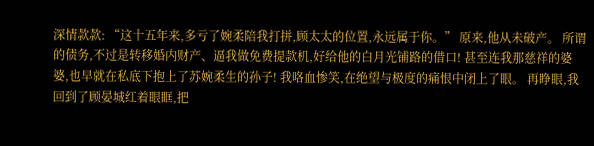深情款款: “这十五年来,多亏了婉柔陪我打拼,顾太太的位置,永远属于你。” 原来,他从未破产。 所谓的债务,不过是转移婚内财产、逼我做免费提款机,好给他的白月光铺路的借口! 甚至连我那慈祥的婆婆,也早就在私底下抱上了苏婉柔生的孙子! 我咯血惨笑,在绝望与极度的痛恨中闭上了眼。 再睁眼,我回到了顾晏城红着眼眶,把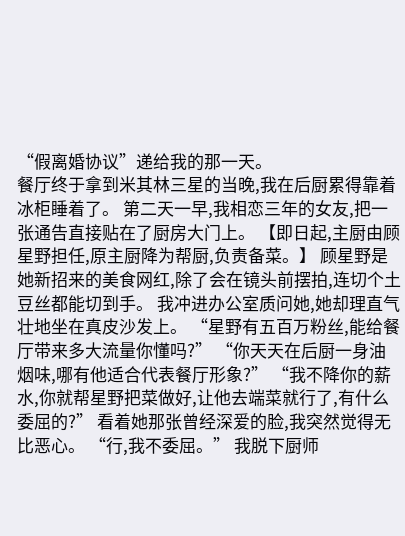“假离婚协议”递给我的那一天。
餐厅终于拿到米其林三星的当晚,我在后厨累得靠着冰柜睡着了。 第二天一早,我相恋三年的女友,把一张通告直接贴在了厨房大门上。 【即日起,主厨由顾星野担任,原主厨降为帮厨,负责备菜。】 顾星野是她新招来的美食网红,除了会在镜头前摆拍,连切个土豆丝都能切到手。 我冲进办公室质问她,她却理直气壮地坐在真皮沙发上。 “星野有五百万粉丝,能给餐厅带来多大流量你懂吗?” “你天天在后厨一身油烟味,哪有他适合代表餐厅形象?” “我不降你的薪水,你就帮星野把菜做好,让他去端菜就行了,有什么委屈的?” 看着她那张曾经深爱的脸,我突然觉得无比恶心。 “行,我不委屈。” 我脱下厨师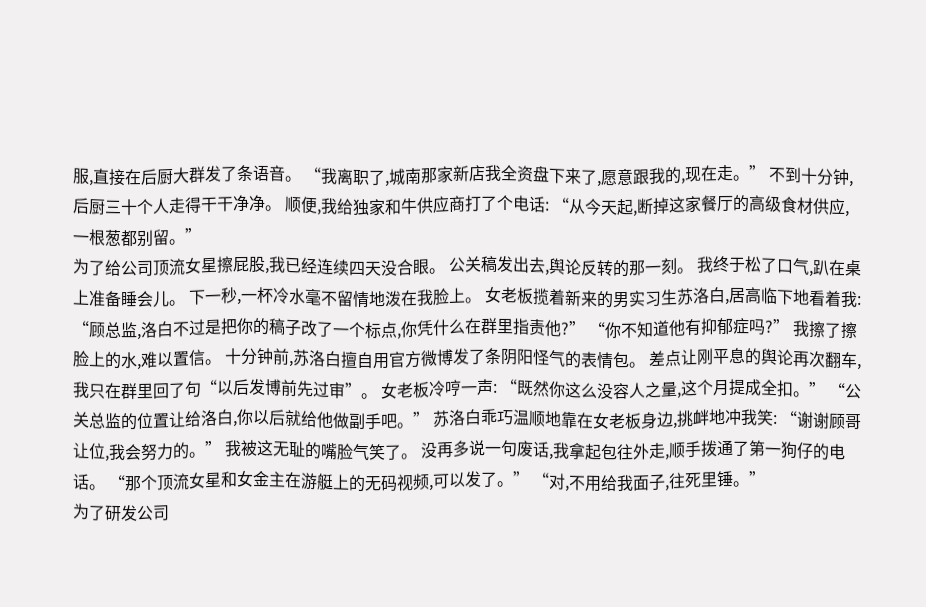服,直接在后厨大群发了条语音。 “我离职了,城南那家新店我全资盘下来了,愿意跟我的,现在走。” 不到十分钟,后厨三十个人走得干干净净。 顺便,我给独家和牛供应商打了个电话: “从今天起,断掉这家餐厅的高级食材供应,一根葱都别留。”
为了给公司顶流女星擦屁股,我已经连续四天没合眼。 公关稿发出去,舆论反转的那一刻。 我终于松了口气,趴在桌上准备睡会儿。 下一秒,一杯冷水毫不留情地泼在我脸上。 女老板揽着新来的男实习生苏洛白,居高临下地看着我: “顾总监,洛白不过是把你的稿子改了一个标点,你凭什么在群里指责他?” “你不知道他有抑郁症吗?” 我擦了擦脸上的水,难以置信。 十分钟前,苏洛白擅自用官方微博发了条阴阳怪气的表情包。 差点让刚平息的舆论再次翻车,我只在群里回了句“以后发博前先过审”。 女老板冷哼一声: “既然你这么没容人之量,这个月提成全扣。” “公关总监的位置让给洛白,你以后就给他做副手吧。” 苏洛白乖巧温顺地靠在女老板身边,挑衅地冲我笑: “谢谢顾哥让位,我会努力的。” 我被这无耻的嘴脸气笑了。 没再多说一句废话,我拿起包往外走,顺手拨通了第一狗仔的电话。 “那个顶流女星和女金主在游艇上的无码视频,可以发了。” “对,不用给我面子,往死里锤。”
为了研发公司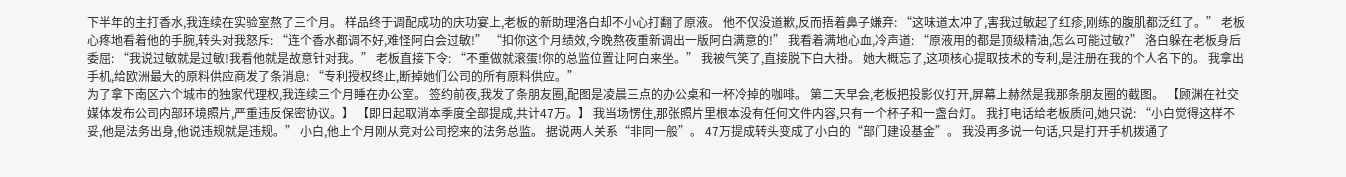下半年的主打香水,我连续在实验室熬了三个月。 样品终于调配成功的庆功宴上,老板的新助理洛白却不小心打翻了原液。 他不仅没道歉,反而捂着鼻子嫌弃: “这味道太冲了,害我过敏起了红疹,刚练的腹肌都泛红了。” 老板心疼地看着他的手腕,转头对我怒斥: “连个香水都调不好,难怪阿白会过敏!” “扣你这个月绩效,今晚熬夜重新调出一版阿白满意的!” 我看着满地心血,冷声道: “原液用的都是顶级精油,怎么可能过敏?” 洛白躲在老板身后委屈: “我说过敏就是过敏!我看他就是故意针对我。” 老板直接下令: “不重做就滚蛋!你的总监位置让阿白来坐。” 我被气笑了,直接脱下白大褂。 她大概忘了,这项核心提取技术的专利,是注册在我的个人名下的。 我拿出手机,给欧洲最大的原料供应商发了条消息: “专利授权终止,断掉她们公司的所有原料供应。”
为了拿下南区六个城市的独家代理权,我连续三个月睡在办公室。 签约前夜,我发了条朋友圈,配图是凌晨三点的办公桌和一杯冷掉的咖啡。 第二天早会,老板把投影仪打开,屏幕上赫然是我那条朋友圈的截图。 【顾渊在社交媒体发布公司内部环境照片,严重违反保密协议。】 【即日起取消本季度全部提成,共计47万。】 我当场愣住,那张照片里根本没有任何文件内容,只有一个杯子和一盏台灯。 我打电话给老板质问,她只说: “小白觉得这样不妥,他是法务出身,他说违规就是违规。” 小白,他上个月刚从竞对公司挖来的法务总监。 据说两人关系“非同一般”。 47万提成转头变成了小白的“部门建设基金”。 我没再多说一句话,只是打开手机拨通了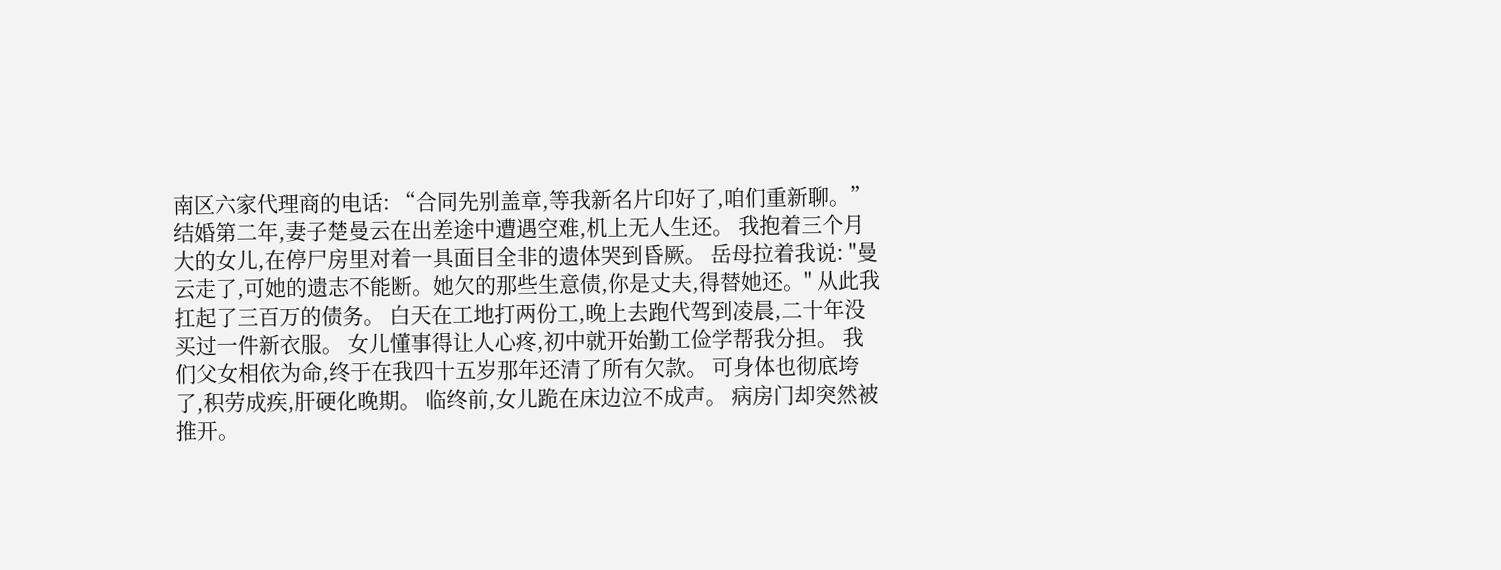南区六家代理商的电话: “合同先别盖章,等我新名片印好了,咱们重新聊。”
结婚第二年,妻子楚曼云在出差途中遭遇空难,机上无人生还。 我抱着三个月大的女儿,在停尸房里对着一具面目全非的遗体哭到昏厥。 岳母拉着我说: "曼云走了,可她的遗志不能断。她欠的那些生意债,你是丈夫,得替她还。" 从此我扛起了三百万的债务。 白天在工地打两份工,晚上去跑代驾到凌晨,二十年没买过一件新衣服。 女儿懂事得让人心疼,初中就开始勤工俭学帮我分担。 我们父女相依为命,终于在我四十五岁那年还清了所有欠款。 可身体也彻底垮了,积劳成疾,肝硬化晚期。 临终前,女儿跪在床边泣不成声。 病房门却突然被推开。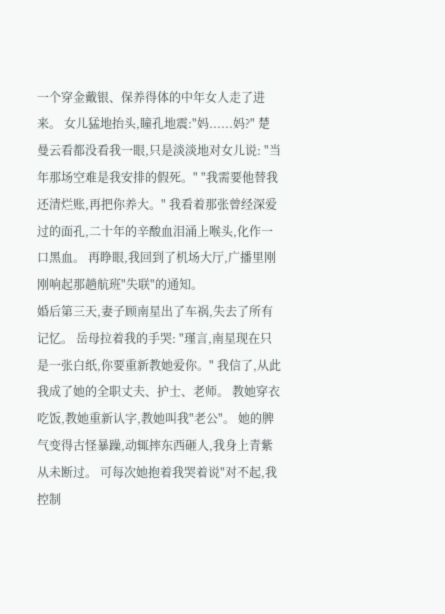一个穿金戴银、保养得体的中年女人走了进来。 女儿猛地抬头,瞳孔地震:"妈......妈?" 楚曼云看都没看我一眼,只是淡淡地对女儿说: "当年那场空难是我安排的假死。" "我需要他替我还清烂账,再把你养大。" 我看着那张曾经深爱过的面孔,二十年的辛酸血泪涌上喉头,化作一口黑血。 再睁眼,我回到了机场大厅,广播里刚刚响起那趟航班"失联"的通知。
婚后第三天,妻子顾南星出了车祸,失去了所有记忆。 岳母拉着我的手哭: "瑾言,南星现在只是一张白纸,你要重新教她爱你。" 我信了,从此我成了她的全职丈夫、护士、老师。 教她穿衣吃饭,教她重新认字,教她叫我"老公"。 她的脾气变得古怪暴躁,动辄摔东西砸人,我身上青紫从未断过。 可每次她抱着我哭着说"对不起,我控制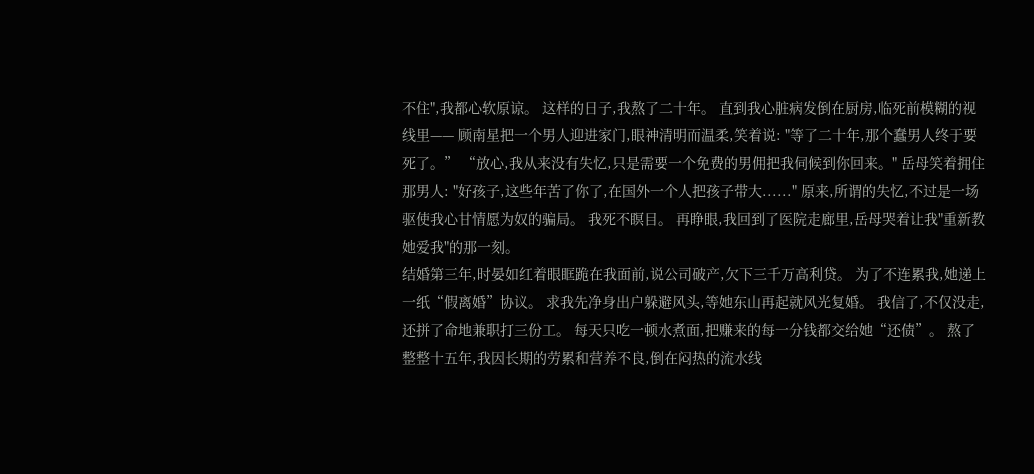不住",我都心软原谅。 这样的日子,我熬了二十年。 直到我心脏病发倒在厨房,临死前模糊的视线里—— 顾南星把一个男人迎进家门,眼神清明而温柔,笑着说: "等了二十年,那个蠢男人终于要死了。” “放心,我从来没有失忆,只是需要一个免费的男佣把我伺候到你回来。" 岳母笑着拥住那男人: "好孩子,这些年苦了你了,在国外一个人把孩子带大......" 原来,所谓的失忆,不过是一场驱使我心甘情愿为奴的骗局。 我死不瞑目。 再睁眼,我回到了医院走廊里,岳母哭着让我"重新教她爱我"的那一刻。
结婚第三年,时晏如红着眼眶跪在我面前,说公司破产,欠下三千万高利贷。 为了不连累我,她递上一纸“假离婚”协议。 求我先净身出户躲避风头,等她东山再起就风光复婚。 我信了,不仅没走,还拼了命地兼职打三份工。 每天只吃一顿水煮面,把赚来的每一分钱都交给她“还债”。 熬了整整十五年,我因长期的劳累和营养不良,倒在闷热的流水线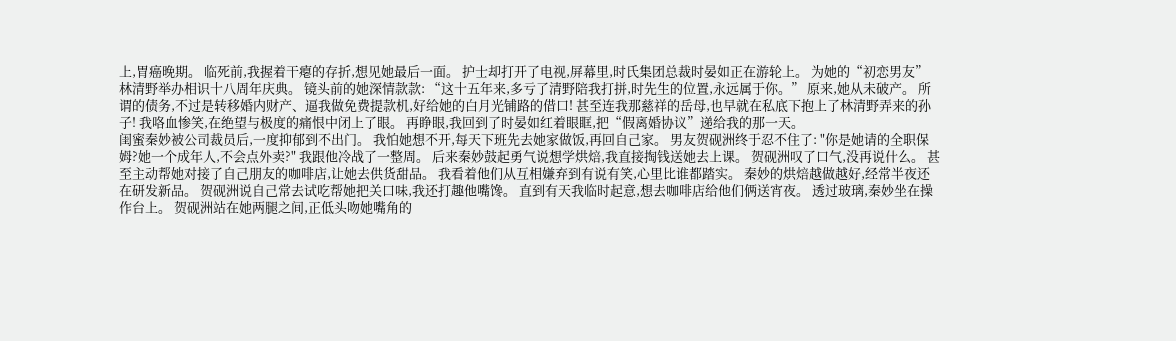上,胃癌晚期。 临死前,我握着干瘪的存折,想见她最后一面。 护士却打开了电视,屏幕里,时氏集团总裁时晏如正在游轮上。 为她的“初恋男友”林清野举办相识十八周年庆典。 镜头前的她深情款款: “这十五年来,多亏了清野陪我打拼,时先生的位置,永远属于你。” 原来,她从未破产。 所谓的债务,不过是转移婚内财产、逼我做免费提款机,好给她的白月光铺路的借口! 甚至连我那慈祥的岳母,也早就在私底下抱上了林清野弄来的孙子! 我咯血惨笑,在绝望与极度的痛恨中闭上了眼。 再睁眼,我回到了时晏如红着眼眶,把“假离婚协议”递给我的那一天。
闺蜜秦妙被公司裁员后,一度抑郁到不出门。 我怕她想不开,每天下班先去她家做饭,再回自己家。 男友贺砚洲终于忍不住了: "你是她请的全职保姆?她一个成年人,不会点外卖?" 我跟他冷战了一整周。 后来秦妙鼓起勇气说想学烘焙,我直接掏钱送她去上课。 贺砚洲叹了口气,没再说什么。 甚至主动帮她对接了自己朋友的咖啡店,让她去供货甜品。 我看着他们从互相嫌弃到有说有笑,心里比谁都踏实。 秦妙的烘焙越做越好,经常半夜还在研发新品。 贺砚洲说自己常去试吃帮她把关口味,我还打趣他嘴馋。 直到有天我临时起意,想去咖啡店给他们俩送宵夜。 透过玻璃,秦妙坐在操作台上。 贺砚洲站在她两腿之间,正低头吻她嘴角的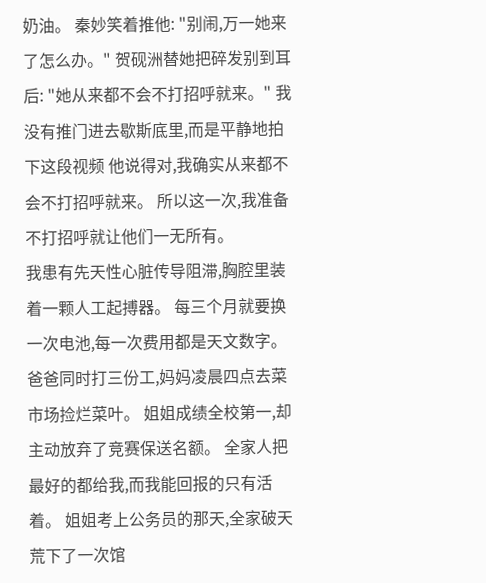奶油。 秦妙笑着推他: "别闹,万一她来了怎么办。" 贺砚洲替她把碎发别到耳后: "她从来都不会不打招呼就来。" 我没有推门进去歇斯底里,而是平静地拍下这段视频 他说得对,我确实从来都不会不打招呼就来。 所以这一次,我准备不打招呼就让他们一无所有。
我患有先天性心脏传导阻滞,胸腔里装着一颗人工起搏器。 每三个月就要换一次电池,每一次费用都是天文数字。 爸爸同时打三份工,妈妈凌晨四点去菜市场捡烂菜叶。 姐姐成绩全校第一,却主动放弃了竞赛保送名额。 全家人把最好的都给我,而我能回报的只有活着。 姐姐考上公务员的那天,全家破天荒下了一次馆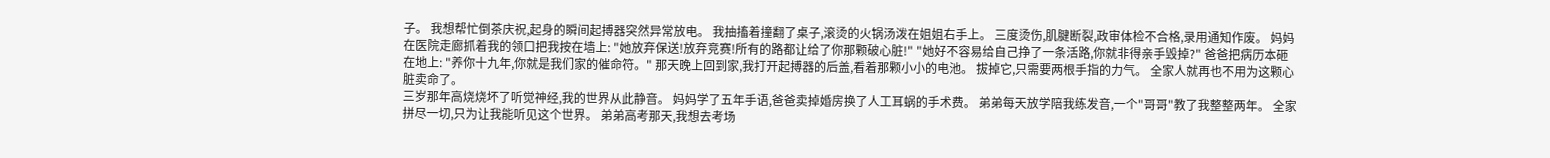子。 我想帮忙倒茶庆祝,起身的瞬间起搏器突然异常放电。 我抽搐着撞翻了桌子,滚烫的火锅汤泼在姐姐右手上。 三度烫伤,肌腱断裂,政审体检不合格,录用通知作废。 妈妈在医院走廊抓着我的领口把我按在墙上: "她放弃保送!放弃竞赛!所有的路都让给了你那颗破心脏!" "她好不容易给自己挣了一条活路,你就非得亲手毁掉?" 爸爸把病历本砸在地上: "养你十九年,你就是我们家的催命符。" 那天晚上回到家,我打开起搏器的后盖,看着那颗小小的电池。 拔掉它,只需要两根手指的力气。 全家人就再也不用为这颗心脏卖命了。
三岁那年高烧烧坏了听觉神经,我的世界从此静音。 妈妈学了五年手语,爸爸卖掉婚房换了人工耳蜗的手术费。 弟弟每天放学陪我练发音,一个"哥哥"教了我整整两年。 全家拼尽一切,只为让我能听见这个世界。 弟弟高考那天,我想去考场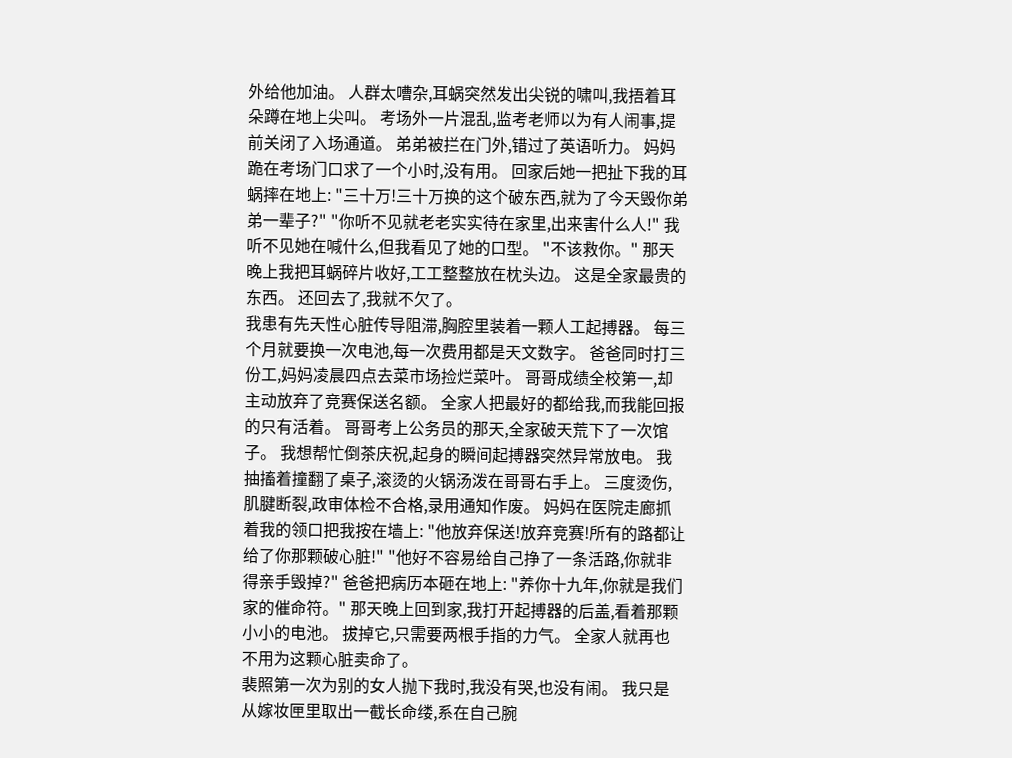外给他加油。 人群太嘈杂,耳蜗突然发出尖锐的啸叫,我捂着耳朵蹲在地上尖叫。 考场外一片混乱,监考老师以为有人闹事,提前关闭了入场通道。 弟弟被拦在门外,错过了英语听力。 妈妈跪在考场门口求了一个小时,没有用。 回家后她一把扯下我的耳蜗摔在地上: "三十万!三十万换的这个破东西,就为了今天毁你弟弟一辈子?" "你听不见就老老实实待在家里,出来害什么人!" 我听不见她在喊什么,但我看见了她的口型。 "不该救你。" 那天晚上我把耳蜗碎片收好,工工整整放在枕头边。 这是全家最贵的东西。 还回去了,我就不欠了。
我患有先天性心脏传导阻滞,胸腔里装着一颗人工起搏器。 每三个月就要换一次电池,每一次费用都是天文数字。 爸爸同时打三份工,妈妈凌晨四点去菜市场捡烂菜叶。 哥哥成绩全校第一,却主动放弃了竞赛保送名额。 全家人把最好的都给我,而我能回报的只有活着。 哥哥考上公务员的那天,全家破天荒下了一次馆子。 我想帮忙倒茶庆祝,起身的瞬间起搏器突然异常放电。 我抽搐着撞翻了桌子,滚烫的火锅汤泼在哥哥右手上。 三度烫伤,肌腱断裂,政审体检不合格,录用通知作废。 妈妈在医院走廊抓着我的领口把我按在墙上: "他放弃保送!放弃竞赛!所有的路都让给了你那颗破心脏!" "他好不容易给自己挣了一条活路,你就非得亲手毁掉?" 爸爸把病历本砸在地上: "养你十九年,你就是我们家的催命符。" 那天晚上回到家,我打开起搏器的后盖,看着那颗小小的电池。 拔掉它,只需要两根手指的力气。 全家人就再也不用为这颗心脏卖命了。
裴照第一次为别的女人抛下我时,我没有哭,也没有闹。 我只是从嫁妆匣里取出一截长命缕,系在自己腕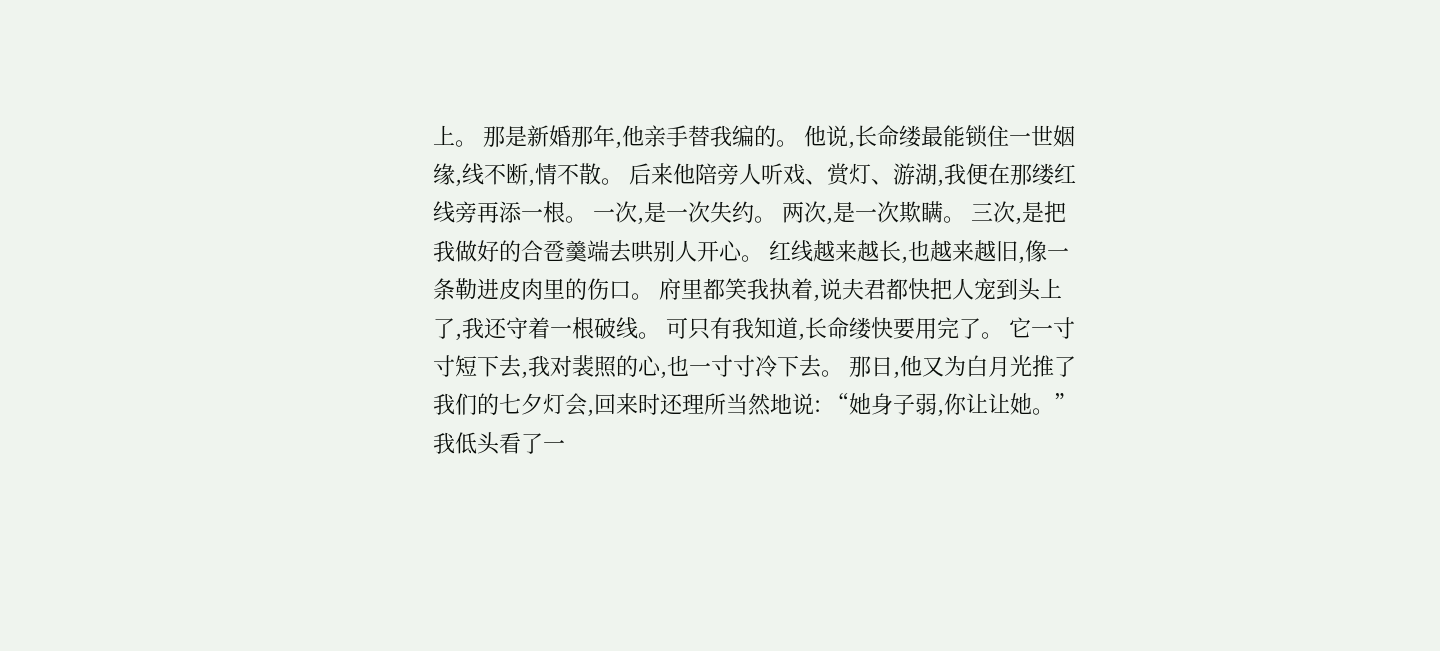上。 那是新婚那年,他亲手替我编的。 他说,长命缕最能锁住一世姻缘,线不断,情不散。 后来他陪旁人听戏、赏灯、游湖,我便在那缕红线旁再添一根。 一次,是一次失约。 两次,是一次欺瞒。 三次,是把我做好的合卺羹端去哄别人开心。 红线越来越长,也越来越旧,像一条勒进皮肉里的伤口。 府里都笑我执着,说夫君都快把人宠到头上了,我还守着一根破线。 可只有我知道,长命缕快要用完了。 它一寸寸短下去,我对裴照的心,也一寸寸冷下去。 那日,他又为白月光推了我们的七夕灯会,回来时还理所当然地说: “她身子弱,你让让她。” 我低头看了一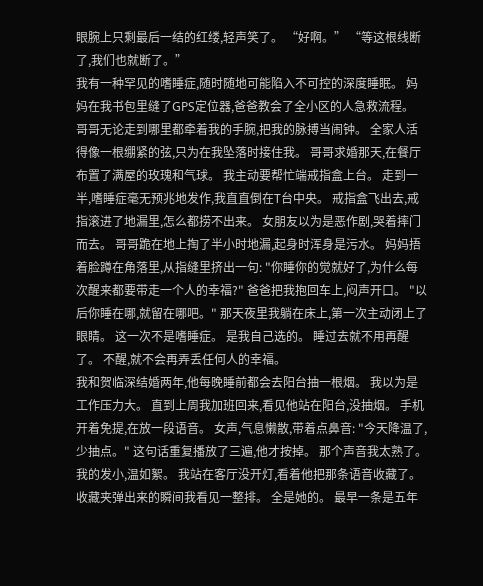眼腕上只剩最后一结的红缕,轻声笑了。 “好啊。” “等这根线断了,我们也就断了。”
我有一种罕见的嗜睡症,随时随地可能陷入不可控的深度睡眠。 妈妈在我书包里缝了GPS定位器,爸爸教会了全小区的人急救流程。 哥哥无论走到哪里都牵着我的手腕,把我的脉搏当闹钟。 全家人活得像一根绷紧的弦,只为在我坠落时接住我。 哥哥求婚那天,在餐厅布置了满屋的玫瑰和气球。 我主动要帮忙端戒指盒上台。 走到一半,嗜睡症毫无预兆地发作,我直直倒在T台中央。 戒指盒飞出去,戒指滚进了地漏里,怎么都捞不出来。 女朋友以为是恶作剧,哭着摔门而去。 哥哥跪在地上掏了半小时地漏,起身时浑身是污水。 妈妈捂着脸蹲在角落里,从指缝里挤出一句: "你睡你的觉就好了,为什么每次醒来都要带走一个人的幸福?" 爸爸把我抱回车上,闷声开口。 "以后你睡在哪,就留在哪吧。" 那天夜里我躺在床上,第一次主动闭上了眼睛。 这一次不是嗜睡症。 是我自己选的。 睡过去就不用再醒了。 不醒,就不会再弄丢任何人的幸福。
我和贺临深结婚两年,他每晚睡前都会去阳台抽一根烟。 我以为是工作压力大。 直到上周我加班回来,看见他站在阳台,没抽烟。 手机开着免提,在放一段语音。 女声,气息懒散,带着点鼻音: "今天降温了,少抽点。" 这句话重复播放了三遍,他才按掉。 那个声音我太熟了。 我的发小,温如絮。 我站在客厅没开灯,看着他把那条语音收藏了。 收藏夹弹出来的瞬间我看见一整排。 全是她的。 最早一条是五年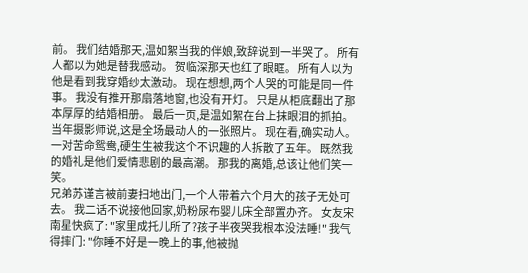前。 我们结婚那天,温如絮当我的伴娘,致辞说到一半哭了。 所有人都以为她是替我感动。 贺临深那天也红了眼眶。 所有人以为他是看到我穿婚纱太激动。 现在想想,两个人哭的可能是同一件事。 我没有推开那扇落地窗,也没有开灯。 只是从柜底翻出了那本厚厚的结婚相册。 最后一页,是温如絮在台上抹眼泪的抓拍。 当年摄影师说,这是全场最动人的一张照片。 现在看,确实动人。 一对苦命鸳鸯,硬生生被我这个不识趣的人拆散了五年。 既然我的婚礼是他们爱情悲剧的最高潮。 那我的离婚,总该让他们笑一笑。
兄弟苏谨言被前妻扫地出门,一个人带着六个月大的孩子无处可去。 我二话不说接他回家,奶粉尿布婴儿床全部置办齐。 女友宋南星快疯了: "家里成托儿所了?孩子半夜哭我根本没法睡!" 我气得摔门: "你睡不好是一晚上的事,他被抛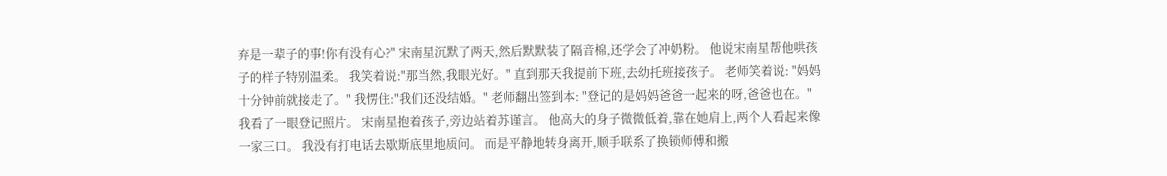弃是一辈子的事!你有没有心?" 宋南星沉默了两天,然后默默装了隔音棉,还学会了冲奶粉。 他说宋南星帮他哄孩子的样子特别温柔。 我笑着说:"那当然,我眼光好。" 直到那天我提前下班,去幼托班接孩子。 老师笑着说: "妈妈十分钟前就接走了。" 我愣住:"我们还没结婚。" 老师翻出签到本: "登记的是妈妈爸爸一起来的呀,爸爸也在。" 我看了一眼登记照片。 宋南星抱着孩子,旁边站着苏谨言。 他高大的身子微微低着,靠在她肩上,两个人看起来像一家三口。 我没有打电话去歇斯底里地质问。 而是平静地转身离开,顺手联系了换锁师傅和搬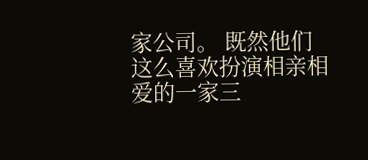家公司。 既然他们这么喜欢扮演相亲相爱的一家三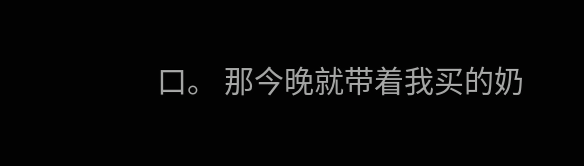口。 那今晚就带着我买的奶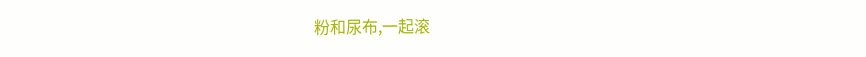粉和尿布,一起滚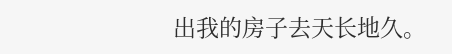出我的房子去天长地久。